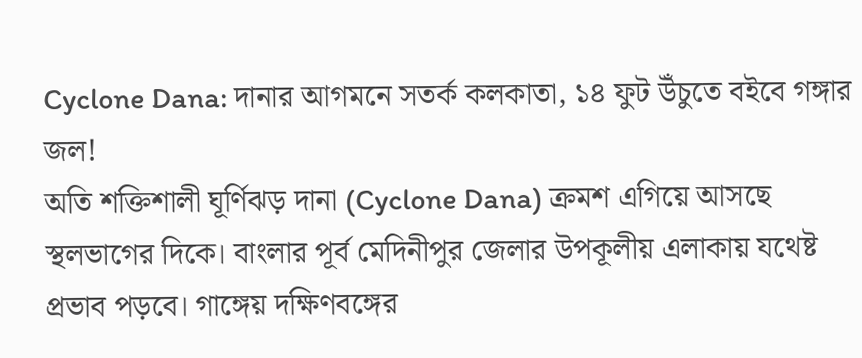Cyclone Dana: দানার আগমনে সতর্ক কলকাতা, ১৪ ফুট উঁচুতে বইবে গঙ্গার জল!
অতি শক্তিশালী ঘূর্ণিঝড় দানা (Cyclone Dana) ক্রমশ এগিয়ে আসছে স্থলভাগের দিকে। বাংলার পূর্ব মেদিনীপুর জেলার উপকূলীয় এলাকায় যথেষ্ট প্রভাব পড়বে। গাঙ্গেয় দক্ষিণবঙ্গের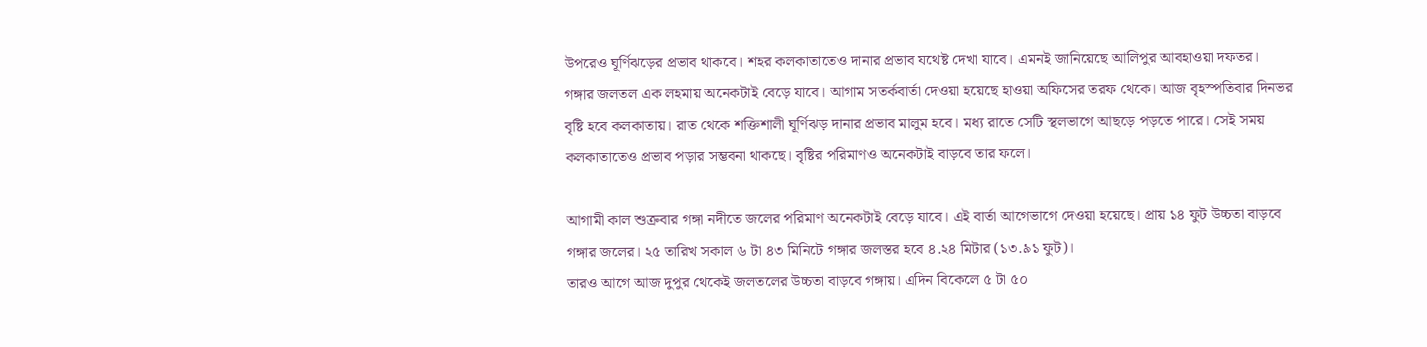উপরেও ঘূর্ণিঝড়ের প্রভাব থাকবে। শহর কলকাতাতেও দানার প্রভাব যথেষ্ট দেখা যাবে। এমনই জানিয়েছে আলিপুর আবহাওয়া দফতর।
গঙ্গার জলতল এক লহমায় অনেকটাই বেড়ে যাবে। আগাম সতর্কবার্তা দেওয়া হয়েছে হাওয়া অফিসের তরফ থেকে। আজ বৃহস্পতিবার দিনভর বৃষ্টি হবে কলকাতায়। রাত থেকে শক্তিশালী ঘূর্ণিঝড় দানার প্রভাব মালুম হবে। মধ্য রাতে সেটি স্থলভাগে আছড়ে পড়তে পারে। সেই সময় কলকাতাতেও প্রভাব পড়ার সম্ভবনা থাকছে। বৃষ্টির পরিমাণও অনেকটাই বাড়বে তার ফলে।

আগামী কাল শুক্রবার গঙ্গা নদীতে জলের পরিমাণ অনেকটাই বেড়ে যাবে। এই বার্তা আগেভাগে দেওয়া হয়েছে। প্রায় ১৪ ফুট উচ্চতা বাড়বে গঙ্গার জলের। ২৫ তারিখ সকাল ৬ টা ৪৩ মিনিটে গঙ্গার জলস্তর হবে ৪.২৪ মিটার (১৩.৯১ ফুট)।
তারও আগে আজ দুপুর থেকেই জলতলের উচ্চতা বাড়বে গঙ্গায়। এদিন বিকেলে ৫ টা ৫০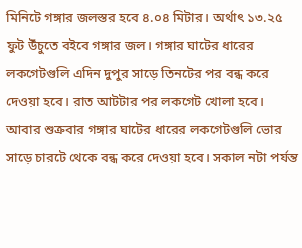মিনিটে গঙ্গার জলস্তর হবে ৪.০৪ মিটার। অর্থাৎ ১৩.২৫ ফুট উঁচুতে বইবে গঙ্গার জল। গঙ্গার ঘাটের ধারের লকগেটগুলি এদিন দুপুর সাড়ে তিনটের পর বন্ধ করে দেওয়া হবে। রাত আটটার পর লকগেট খোলা হবে। আবার শুক্রবার গঙ্গার ঘাটের ধারের লকগেটগুলি ভোর সাড়ে চারটে থেকে বন্ধ করে দেওয়া হবে। সকাল নটা পর্যন্ত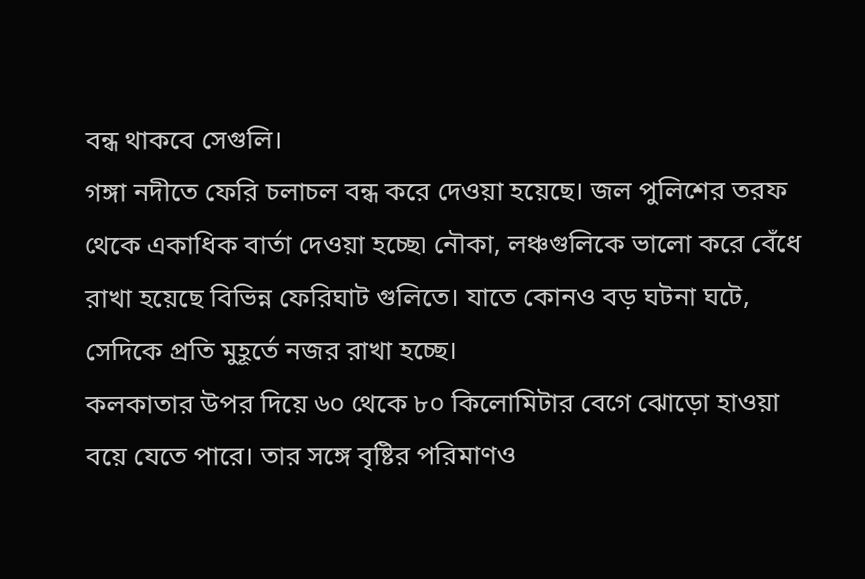বন্ধ থাকবে সেগুলি।
গঙ্গা নদীতে ফেরি চলাচল বন্ধ করে দেওয়া হয়েছে। জল পুলিশের তরফ থেকে একাধিক বার্তা দেওয়া হচ্ছে৷ নৌকা, লঞ্চগুলিকে ভালো করে বেঁধে রাখা হয়েছে বিভিন্ন ফেরিঘাট গুলিতে। যাতে কোনও বড় ঘটনা ঘটে, সেদিকে প্রতি মুহূর্তে নজর রাখা হচ্ছে।
কলকাতার উপর দিয়ে ৬০ থেকে ৮০ কিলোমিটার বেগে ঝোড়ো হাওয়া বয়ে যেতে পারে। তার সঙ্গে বৃষ্টির পরিমাণও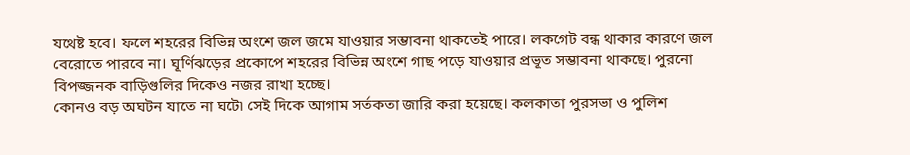যথেষ্ট হবে। ফলে শহরের বিভিন্ন অংশে জল জমে যাওয়ার সম্ভাবনা থাকতেই পারে। লকগেট বন্ধ থাকার কারণে জল বেরোতে পারবে না। ঘূর্ণিঝড়ের প্রকোপে শহরের বিভিন্ন অংশে গাছ পড়ে যাওয়ার প্রভূত সম্ভাবনা থাকছে। পুরনো বিপজ্জনক বাড়িগুলির দিকেও নজর রাখা হচ্ছে।
কোনও বড় অঘটন যাতে না ঘটে৷ সেই দিকে আগাম সর্তকতা জারি করা হয়েছে। কলকাতা পুরসভা ও পুলিশ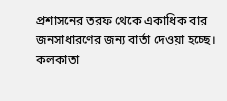প্রশাসনের তরফ থেকে একাধিক বার জনসাধারণের জন্য বার্তা দেওয়া হচ্ছে। কলকাতা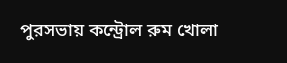পুরসভায় কন্ট্রোল রুম খোলা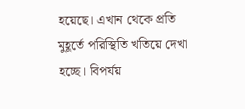হয়েছে। এখান থেকে প্রতি মুহূর্তে পরিস্থিতি খতিয়ে দেখা হচ্ছে। বিপর্যয়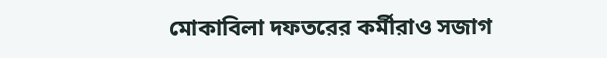মোকাবিলা দফতরের কর্মীরাও সজাগ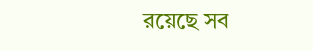রয়েছে সব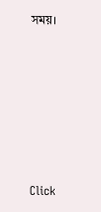সময়।












Click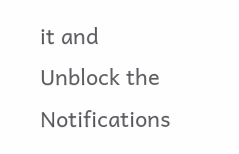it and Unblock the Notifications